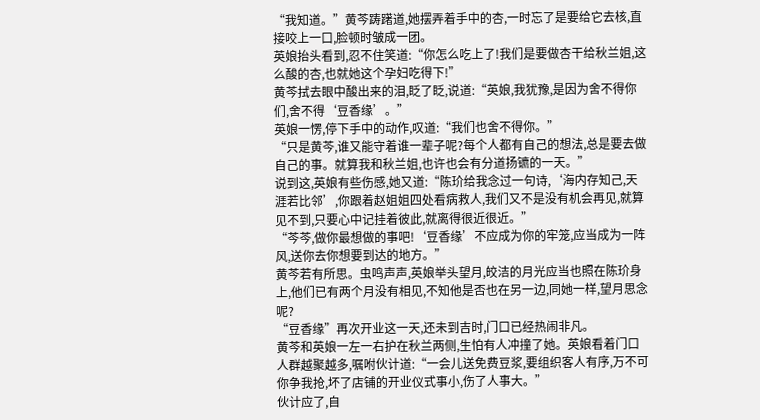“我知道。”黄芩踌躇道,她摆弄着手中的杏,一时忘了是要给它去核,直接咬上一口,脸顿时皱成一团。
英娘抬头看到,忍不住笑道:“你怎么吃上了!我们是要做杏干给秋兰姐,这么酸的杏,也就她这个孕妇吃得下!”
黄芩拭去眼中酸出来的泪,眨了眨,说道:“英娘,我犹豫,是因为舍不得你们,舍不得‘豆香缘’。”
英娘一愣,停下手中的动作,叹道:“我们也舍不得你。”
“只是黄芩,谁又能守着谁一辈子呢?每个人都有自己的想法,总是要去做自己的事。就算我和秋兰姐,也许也会有分道扬镳的一天。”
说到这,英娘有些伤感,她又道:“陈玠给我念过一句诗,‘海内存知己,天涯若比邻’,你跟着赵姐姐四处看病救人,我们又不是没有机会再见,就算见不到,只要心中记挂着彼此,就离得很近很近。”
“芩芩,做你最想做的事吧!‘豆香缘’不应成为你的牢笼,应当成为一阵风,送你去你想要到达的地方。”
黄芩若有所思。虫鸣声声,英娘举头望月,皎洁的月光应当也照在陈玠身上,他们已有两个月没有相见,不知他是否也在另一边,同她一样,望月思念呢?
“豆香缘”再次开业这一天,还未到吉时,门口已经热闹非凡。
黄芩和英娘一左一右护在秋兰两侧,生怕有人冲撞了她。英娘看着门口人群越聚越多,嘱咐伙计道:“一会儿送免费豆浆,要组织客人有序,万不可你争我抢,坏了店铺的开业仪式事小,伤了人事大。”
伙计应了,自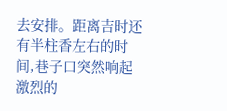去安排。距离吉时还有半柱香左右的时间,巷子口突然响起激烈的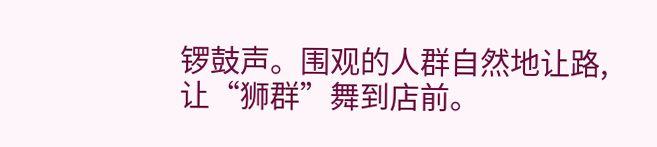锣鼓声。围观的人群自然地让路,让“狮群”舞到店前。